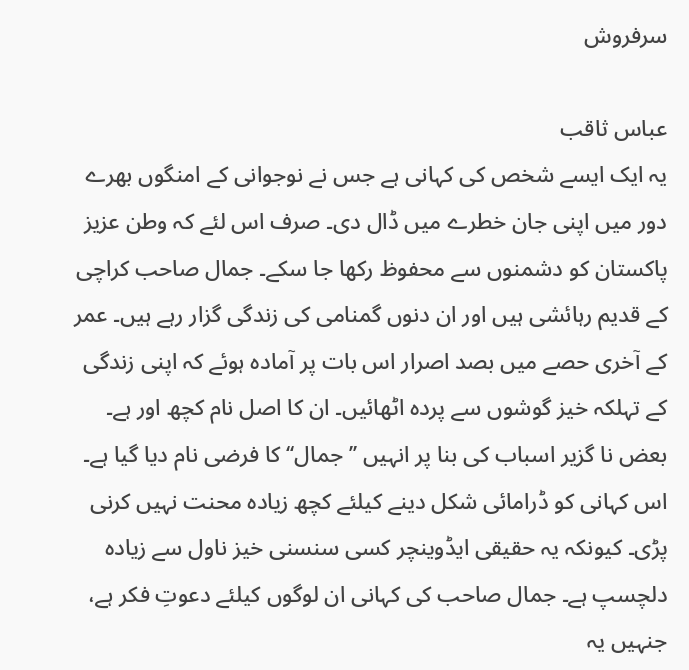سرفروش

عباس ثاقب
یہ ایک ایسے شخص کی کہانی ہے جس نے نوجوانی کے امنگوں بھرے دور میں اپنی جان خطرے میں ڈال دی۔ صرف اس لئے کہ وطن عزیز پاکستان کو دشمنوں سے محفوظ رکھا جا سکے۔ جمال صاحب کراچی کے قدیم رہائشی ہیں اور ان دنوں گمنامی کی زندگی گزار رہے ہیں۔ عمر کے آخری حصے میں بصد اصرار اس بات پر آمادہ ہوئے کہ اپنی زندگی کے تہلکہ خیز گوشوں سے پردہ اٹھائیں۔ ان کا اصل نام کچھ اور ہے۔ بعض نا گزیر اسباب کی بنا پر انہیں ’’جمال‘‘ کا فرضی نام دیا گیا ہے۔ اس کہانی کو ڈرامائی شکل دینے کیلئے کچھ زیادہ محنت نہیں کرنی پڑی۔ کیونکہ یہ حقیقی ایڈوینچر کسی سنسنی خیز ناول سے زیادہ دلچسپ ہے۔ جمال صاحب کی کہانی ان لوگوں کیلئے دعوتِ فکر ہے، جنہیں یہ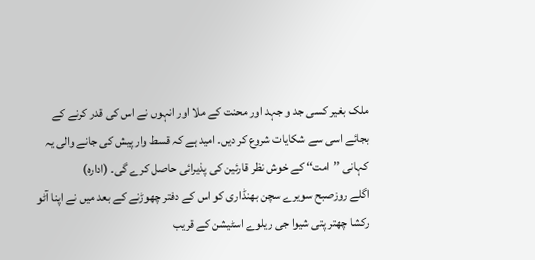ملک بغیر کسی جد و جہد اور محنت کے ملا اور انہوں نے اس کی قدر کرنے کے بجائے اسی سے شکایات شروع کر دیں۔ امید ہے کہ قسط وار پیش کی جانے والی یہ کہانی ’’امت‘‘ کے خوش نظر قارئین کی پذیرائی حاصل کرے گی۔ (ادارہ)
اگلے روزصبح سویرے سچن بھنڈاری کو اس کے دفتر چھوڑنے کے بعد میں نے اپنا آٹو رکشا چھتر پتی شیوا جی ریلوے اسٹیشن کے قریب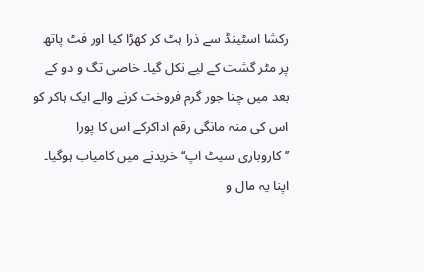رکشا اسٹینڈ سے ذرا ہٹ کر کھڑا کیا اور فٹ پاتھ پر مٹر گشت کے لیے نکل گیا۔ خاصی تگ و دو کے بعد میں چنا جور گرم فروخت کرنے والے ایک ہاکر کو اس کی منہ مانگی رقم اداکرکے اس کا پورا ’’کاروباری سیٹ اپ‘‘ خریدنے میں کامیاب ہوگیا۔ اپنا یہ مال و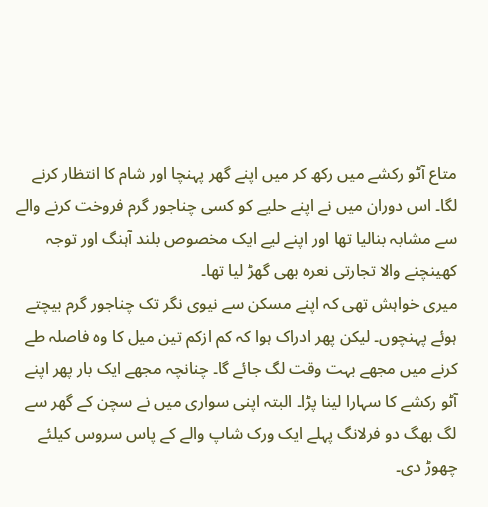متاع آٹو رکشے میں رکھ کر میں اپنے گھر پہنچا اور شام کا انتظار کرنے لگا۔ اس دوران میں نے اپنے حلیے کو کسی چناجور گرم فروخت کرنے والے سے مشابہ بنالیا تھا اور اپنے لیے ایک مخصوص بلند آہنگ اور توجہ کھینچنے والا تجارتی نعرہ بھی گھڑ لیا تھا۔
میری خواہش تھی کہ اپنے مسکن سے نیوی نگر تک چناجور گرم بیچتے ہوئے پہنچوں۔ لیکن پھر ادراک ہوا کہ کم ازکم تین میل کا وہ فاصلہ طے کرنے میں مجھے بہت وقت لگ جائے گا۔ چنانچہ مجھے ایک بار پھر اپنے آٹو رکشے کا سہارا لینا پڑا۔ البتہ اپنی سواری میں نے سچن کے گھر سے لگ بھگ دو فرلانگ پہلے ایک ورک شاپ والے کے پاس سروس کیلئے چھوڑ دی۔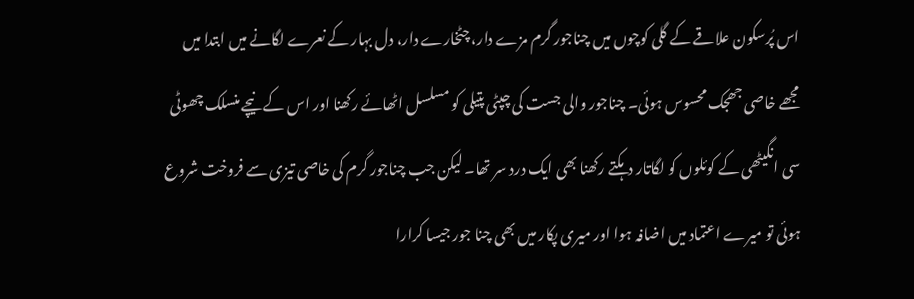اس پُرسکون علاقے کے گلی کوچوں میں چناجور گرم مزے دار، چٹخارے دار، دل بہار کے نعرے لگانے میں ابتدا میں مجھے خاصی جھجک محسوس ہوئی۔ چناجور والی جست کی چپٹی پتیلی کو مسلسل اٹھائے رکھنا اور اس کے نیچے منسلک چھوٹی سی انگیٹھی کے کوئلوں کو لگاتار دہکتے رکھنا بھی ایک درد سر تھا۔ لیکن جب چناجور گرم کی خاصی تیزی سے فروخت شروع ہوئی تو میرے اعتماد میں اضافہ ہوا اور میری پکار میں بھی چنا جور جیسا کرارا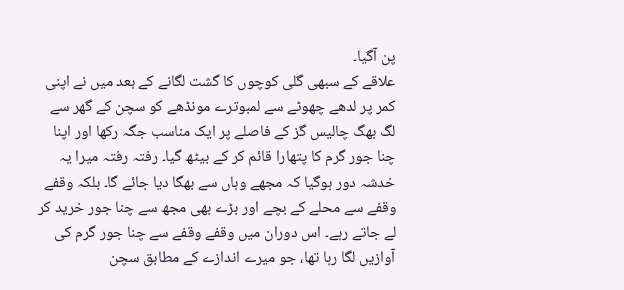پن آگیا۔
علاقے کے سبھی گلی کوچوں کا گشت لگانے کے بعد میں نے اپنی کمر پر لدھے چھوٹے سے لمبوترے مونڈھے کو سچن کے گھر سے لگ بھگ چالیس گز کے فاصلے پر ایک مناسب جگہ رکھا اور اپنا چنا جور گرم کا پتھارا قائم کر کے بیٹھ گیا۔ رفتہ رفتہ میرا یہ خدشہ دور ہوگیا کہ مجھے وہاں سے بھگا دیا جائے گا۔ بلکہ وقفے وقفے سے محلے کے بچے اور بڑے بھی مجھ سے چنا جور خرید کر لے جاتے رہے۔ اس دوران میں وقفے وقفے سے چنا جور گرم کی آوازیں لگا رہا تھا، جو میرے اندازے کے مطابق سچن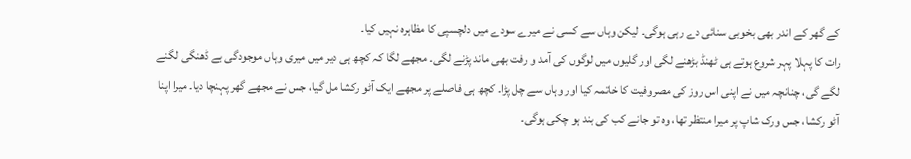کے گھر کے اندر بھی بخوبی سنائی دے رہی ہوگی۔ لیکن وہاں سے کسی نے میرے سودے میں دلچسپی کا مظاہرہ نہیں کیا۔
رات کا پہلا پہر شروع ہوتے ہی ٹھنڈ بڑھنے لگی اور گلیوں میں لوگوں کی آمد و رفت بھی ماند پڑنے لگی۔ مجھے لگا کہ کچھ ہی دیر میں میری وہاں موجودگی بے ڈھنگی لگنے لگے گی، چنانچہ میں نے اپنی اس روز کی مصروفیت کا خاتمہ کیا اور وہاں سے چل پڑا۔ کچھ ہی فاصلے پر مجھے ایک آٹو رکشا مل گیا، جس نے مجھے گھر پہنچا دیا۔ میرا اپنا آٹو رکشا، جس ورک شاپ پر میرا منتظر تھا، وہ تو جانے کب کی بند ہو چکی ہوگی۔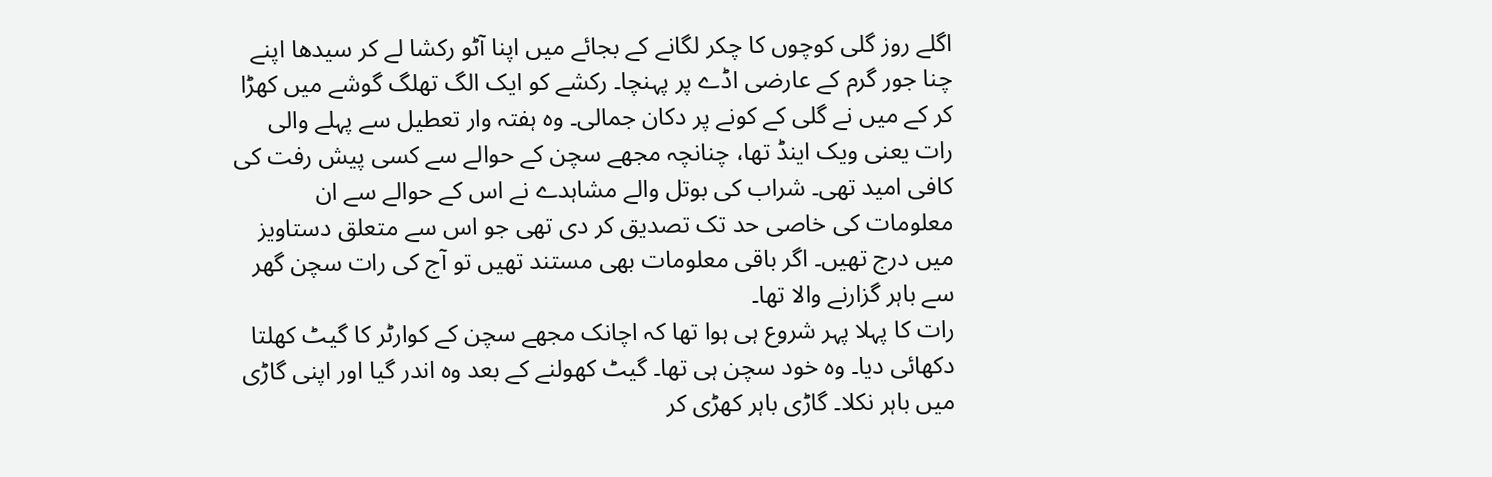اگلے روز گلی کوچوں کا چکر لگانے کے بجائے میں اپنا آٹو رکشا لے کر سیدھا اپنے چنا جور گرم کے عارضی اڈے پر پہنچا۔ رکشے کو ایک الگ تھلگ گوشے میں کھڑا کر کے میں نے گلی کے کونے پر دکان جمالی۔ وہ ہفتہ وار تعطیل سے پہلے والی رات یعنی ویک اینڈ تھا، چنانچہ مجھے سچن کے حوالے سے کسی پیش رفت کی کافی امید تھی۔ شراب کی بوتل والے مشاہدے نے اس کے حوالے سے ان معلومات کی خاصی حد تک تصدیق کر دی تھی جو اس سے متعلق دستاویز میں درج تھیں۔ اگر باقی معلومات بھی مستند تھیں تو آج کی رات سچن گھر سے باہر گزارنے والا تھا۔
رات کا پہلا پہر شروع ہی ہوا تھا کہ اچانک مجھے سچن کے کوارٹر کا گیٹ کھلتا دکھائی دیا۔ وہ خود سچن ہی تھا۔ گیٹ کھولنے کے بعد وہ اندر گیا اور اپنی گاڑی میں باہر نکلا۔ گاڑی باہر کھڑی کر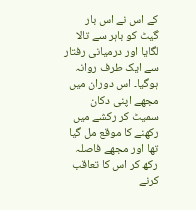کے اس نے اس بار گیٹ کو باہر سے تالا لگایا اور درمیانی رفتار سے ایک طرف روانہ ہوگیا۔ اس دوران میں مجھے اپنی دکان سمیٹ کر رکشے میں رکھنے کا موقع مل گیا تھا اور مجھے فاصلہ رکھ کر اس کا تعاقب کرنے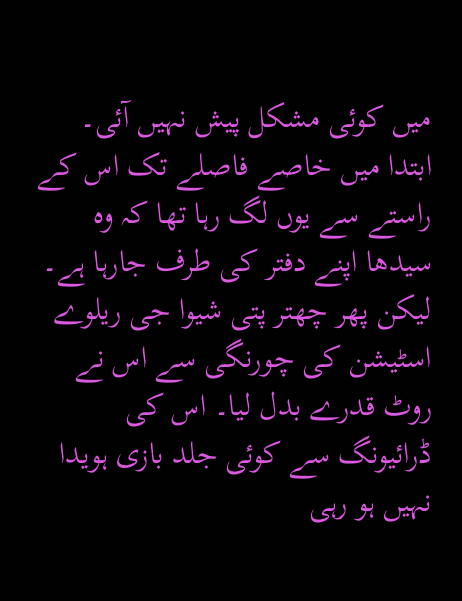میں کوئی مشکل پیش نہیں آئی۔
ابتدا میں خاصے فاصلے تک اس کے راستے سے یوں لگ رہا تھا کہ وہ سیدھا اپنے دفتر کی طرف جارہا ہے۔ لیکن پھر چھتر پتی شیوا جی ریلوے اسٹیشن کی چورنگی سے اس نے روٹ قدرے بدل لیا۔ اس کی ڈرائیونگ سے کوئی جلد بازی ہویدا نہیں ہو رہی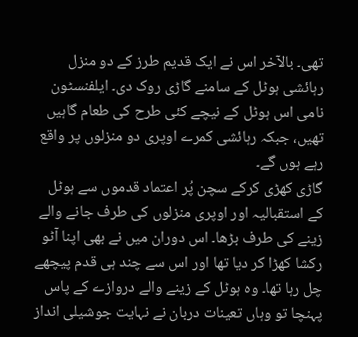تھی۔ بالآخر اس نے ایک قدیم طرز کے دو منزل رہائشی ہوٹل کے سامنے گاڑی روک دی۔ ایلفنسٹون نامی اس ہوٹل کے نیچے کئی طرح کی طعام گاہیں تھیں، جبکہ رہائشی کمرے اوپری دو منزلوں پر واقع رہے ہوں گے۔
گاڑی کھڑی کرکے سچن پُر اعتماد قدموں سے ہوٹل کے استقبالیہ اور اوپری منزلوں کی طرف جانے والے زینے کی طرف بڑھا۔ اس دوران میں نے بھی اپنا آٹو رکشا کھڑا کر دیا تھا اور اس سے چند ہی قدم پیچھے چل رہا تھا۔ وہ ہوٹل کے زینے والے دروازے کے پاس پہنچا تو وہاں تعینات دربان نے نہایت جوشیلی انداز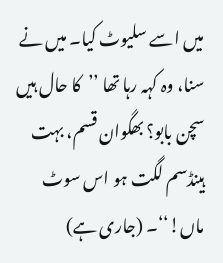میں اسے سلیوٹ کیا۔ میں نے سنا، وہ کہہ رہا تھا ’’کا حال ہیں سچن بابو؟ بھگوان قسم، بہت ہینڈسم لگت ہو اس سوٹ ماں!‘‘۔ (جاری ہے)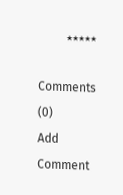٭٭٭٭٭

Comments (0)
Add Comment